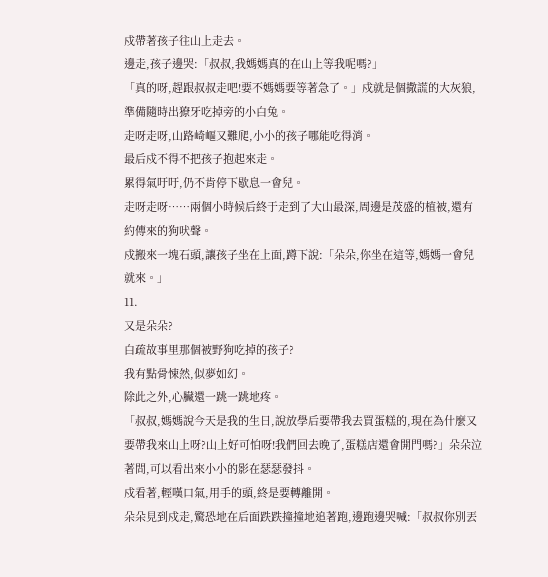戍帶著孩子往山上走去。
邊走,孩子邊哭:「叔叔,我媽媽真的在山上等我呢嗎?」
「真的呀,趕跟叔叔走吧!要不媽媽要等著急了。」戍就是個撒謊的大灰狼,準備隨時出獠牙吃掉旁的小白兔。
走呀走呀,山路崎嶇又難爬,小小的孩子哪能吃得消。
最后戍不得不把孩子抱起來走。
累得氣吁吁,仍不肯停下歇息一會兒。
走呀走呀……兩個小時候后終于走到了大山最深,周邊是茂盛的植被,還有約傳來的狗吠聲。
戍搬來一塊石頭,讓孩子坐在上面,蹲下說:「朵朵,你坐在這等,媽媽一會兒就來。」
11.
又是朵朵?
白疏故事里那個被野狗吃掉的孩子?
我有點骨悚然,似夢如幻。
除此之外,心臟還一跳一跳地疼。
「叔叔,媽媽說今天是我的生日,說放學后要帶我去買蛋糕的,現在為什麼又要帶我來山上呀?山上好可怕呀!我們回去晚了,蛋糕店還會開門嗎?」朵朵泣著問,可以看出來小小的影在瑟瑟發抖。
戍看著,輕嘆口氣,用手的頭,終是要轉離開。
朵朵見到戍走,驚恐地在后面跌跌撞撞地追著跑,邊跑邊哭喊:「叔叔你別丟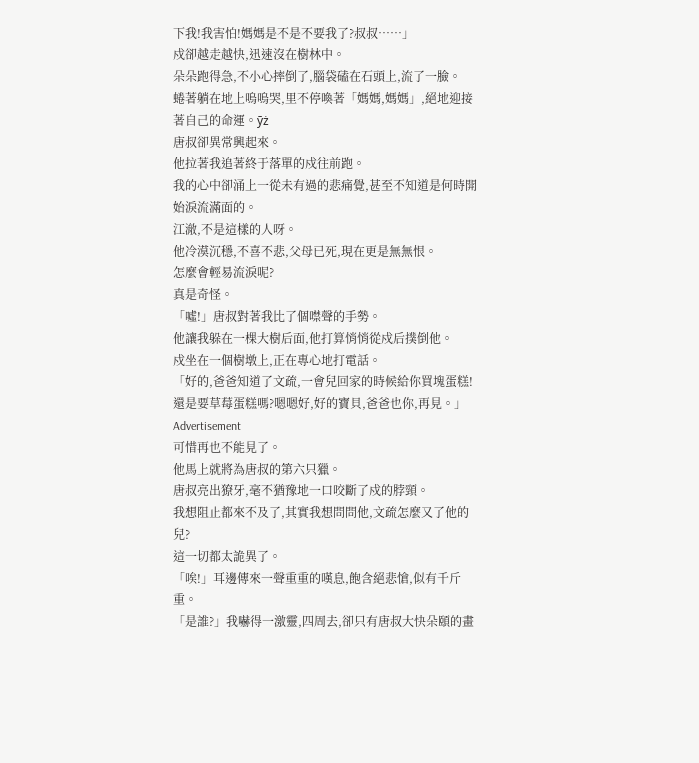下我!我害怕!媽媽是不是不要我了?叔叔……」
戍卻越走越快,迅速沒在樹林中。
朵朵跑得急,不小心摔倒了,腦袋磕在石頭上,流了一臉。
蜷著躺在地上嗚嗚哭,里不停喚著「媽媽,媽媽」,絕地迎接著自己的命運。ȳż
唐叔卻異常興起來。
他拉著我追著終于落單的戍往前跑。
我的心中卻涌上一從未有過的悲痛覺,甚至不知道是何時開始淚流滿面的。
江澈,不是這樣的人呀。
他冷漠沉穩,不喜不悲,父母已死,現在更是無無恨。
怎麼會輕易流淚呢?
真是奇怪。
「噓!」唐叔對著我比了個噤聲的手勢。
他讓我躲在一棵大樹后面,他打算悄悄從戍后撲倒他。
戍坐在一個樹墩上,正在專心地打電話。
「好的,爸爸知道了文疏,一會兒回家的時候給你買塊蛋糕!還是要草莓蛋糕嗎?嗯嗯好,好的寶貝,爸爸也你,再見。」
Advertisement
可惜再也不能見了。
他馬上就將為唐叔的第六只獵。
唐叔亮出獠牙,毫不猶豫地一口咬斷了戍的脖頸。
我想阻止都來不及了,其實我想問問他,文疏怎麼又了他的兒?
這一切都太詭異了。
「唉!」耳邊傳來一聲重重的嘆息,飽含絕悲愴,似有千斤重。
「是誰?」我嚇得一激靈,四周去,卻只有唐叔大快朵頤的畫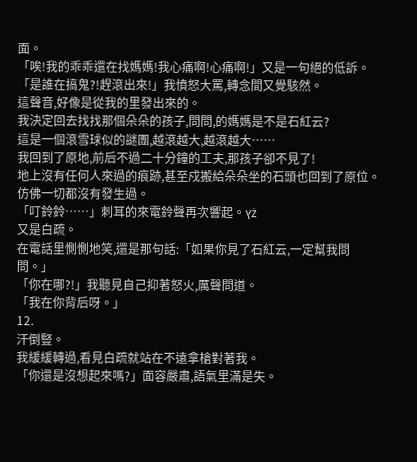面。
「唉!我的乖乖還在找媽媽!我心痛啊!心痛啊!」又是一句絕的低訴。
「是誰在搞鬼?!趕滾出來!」我憤怒大罵,轉念間又覺駭然。
這聲音,好像是從我的里發出來的。
我決定回去找找那個朵朵的孩子,問問,的媽媽是不是石紅云?
這是一個滾雪球似的謎團,越滾越大,越滾越大……
我回到了原地,前后不過二十分鐘的工夫,那孩子卻不見了!
地上沒有任何人來過的痕跡,甚至戍搬給朵朵坐的石頭也回到了原位。
仿佛一切都沒有發生過。
「叮鈴鈴……」刺耳的來電鈴聲再次響起。ץż
又是白疏。
在電話里惻惻地笑,還是那句話:「如果你見了石紅云,一定幫我問問。」
「你在哪?!」我聽見自己抑著怒火,厲聲問道。
「我在你背后呀。」
12.
汗倒豎。
我緩緩轉過,看見白疏就站在不遠拿槍對著我。
「你還是沒想起來嗎?」面容嚴肅,語氣里滿是失。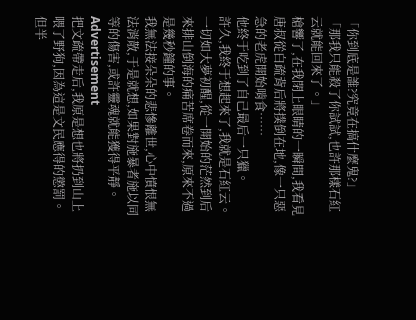「你到底是誰?究竟在搞什麼鬼?」
「那我只能殺了你試試,也許那樣石紅云就能回來了。」
槍響了,在我閉上眼睛的一瞬間,我看見唐叔從白疏背后將撲倒在地,像一只惡急的老虎開始啃食……
他終于吃到了自己最后一只獵。
許久,我終于想起來了,我就是石紅云。
一切如大夢初醒,從一開始的茫然到后來排山倒海的痛苦席卷而來,原來不過是幾秒鐘的事。
我無法接朵朵的悲慘離世,心中憤恨無法消散,于是就想,如果對施暴者施以同等的傷害,或許靈魂就能獲得平靜。
Advertisement
把文疏帶走后,我原是想也將扔到山上喂了野狗,因為這是文民應得的懲罰。
但半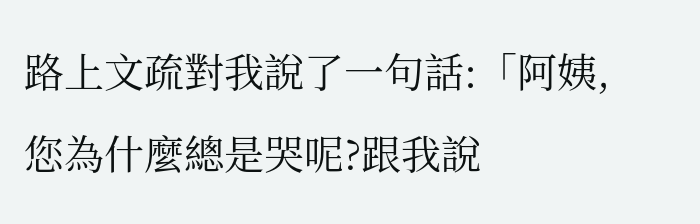路上文疏對我說了一句話:「阿姨,您為什麼總是哭呢?跟我說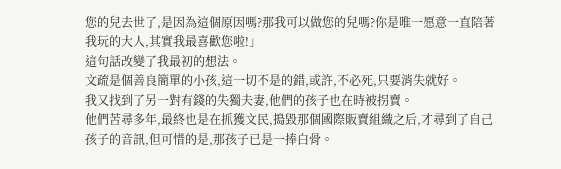您的兒去世了,是因為這個原因嗎?那我可以做您的兒嗎?你是唯一愿意一直陪著我玩的大人,其實我最喜歡您啦!」
這句話改變了我最初的想法。
文疏是個善良簡單的小孩,這一切不是的錯,或許,不必死,只要消失就好。
我又找到了另一對有錢的失獨夫妻,他們的孩子也在時被拐賣。
他們苦尋多年,最終也是在抓獲文民,搗毀那個國際販賣組織之后,才尋到了自己孩子的音訊,但可惜的是,那孩子已是一捧白骨。